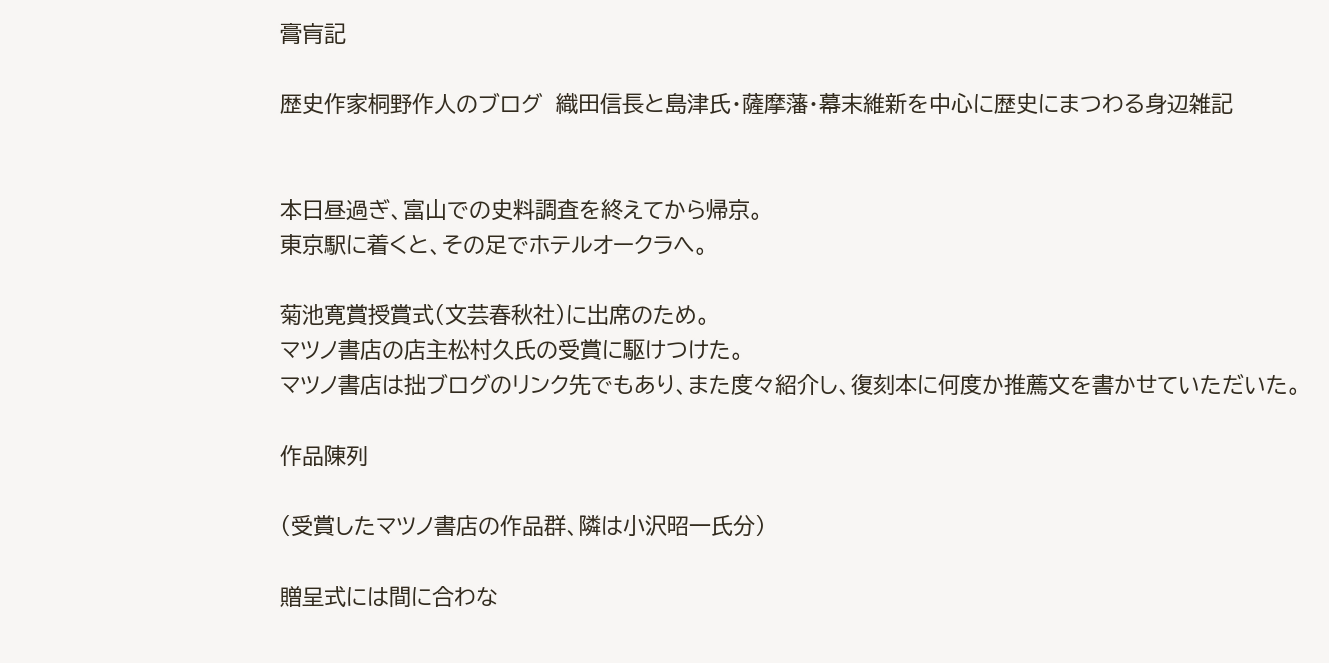膏肓記

歴史作家桐野作人のブログ  織田信長と島津氏・薩摩藩・幕末維新を中心に歴史にまつわる身辺雑記


本日昼過ぎ、富山での史料調査を終えてから帰京。
東京駅に着くと、その足でホテルオークラへ。

菊池寛賞授賞式(文芸春秋社)に出席のため。
マツノ書店の店主松村久氏の受賞に駆けつけた。
マツノ書店は拙ブログのリンク先でもあり、また度々紹介し、復刻本に何度か推薦文を書かせていただいた。

作品陳列

(受賞したマツノ書店の作品群、隣は小沢昭一氏分)

贈呈式には間に合わな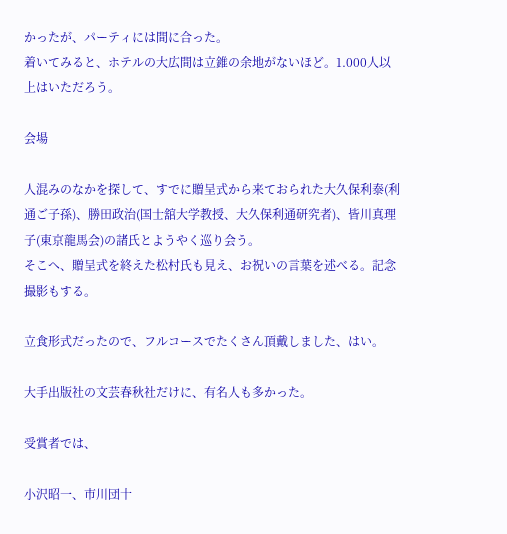かったが、パーティには間に合った。
着いてみると、ホテルの大広間は立錐の余地がないほど。1.000人以上はいただろう。

会場

人混みのなかを探して、すでに贈呈式から来ておられた大久保利泰(利通ご子孫)、勝田政治(国士舘大学教授、大久保利通研究者)、皆川真理子(東京龍馬会)の諸氏とようやく巡り会う。
そこへ、贈呈式を終えた松村氏も見え、お祝いの言葉を述べる。記念撮影もする。

立食形式だったので、フルコースでたくさん頂戴しました、はい。

大手出版社の文芸春秋社だけに、有名人も多かった。

受賞者では、

小沢昭一、市川団十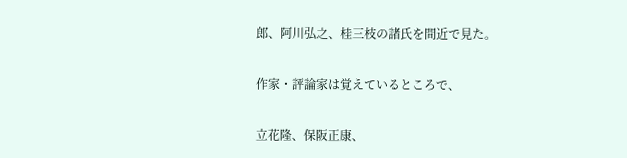郎、阿川弘之、桂三枝の諸氏を間近で見た。

作家・評論家は覚えているところで、

立花隆、保阪正康、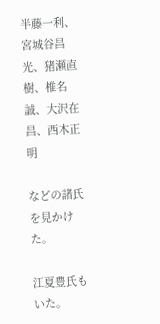半藤一利、宮城谷昌光、猪瀬直樹、椎名誠、大沢在昌、西木正明

などの諸氏を見かけた。

江夏豊氏もいた。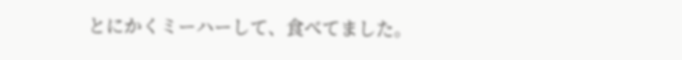とにかくミーハーして、食べてました。